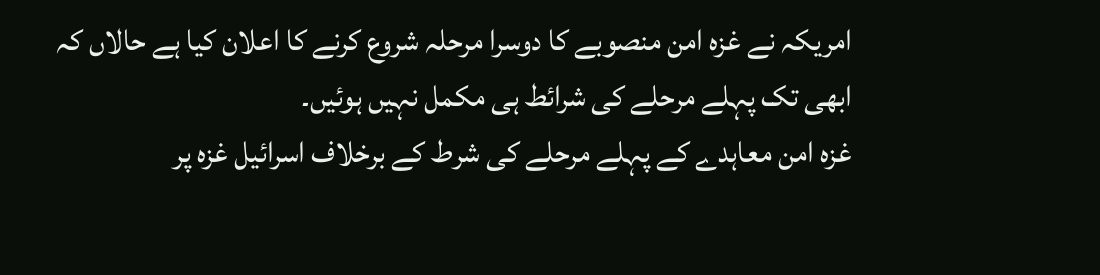امریکہ نے غزہ امن منصوبے کا دوسرا مرحلہ شروع کرنے کا اعلان کیا ہے حالاں کہ ابھی تک پہلے مرحلے کی شرائط ہی مکمل نہیں ہوئیں۔
غزہ امن معاہدے کے پہلے مرحلے کی شرط کے برخلاف اسرائیل غزہ پر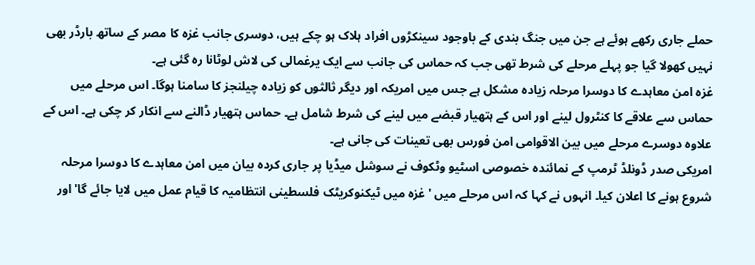حملے جاری رکھے ہوئے ہے جن میں جنگ بندی کے باوجود سینکڑوں افراد ہلاک ہو چکے ہیں، دوسری جانب غزہ کا مصر کے ساتھ بارڈر بھی نہیں کھولا گیا جو پہلے مرحلے کی شرط تھی جب کہ حماس کی جانب سے ایک یرغمالی کی لاش لوٹانا رہ گئی ہے۔
غزہ امن معاہدے کا دوسرا مرحلہ زیادہ مشکل ہے جس میں امریکہ اور دیگر ثالثوں کو زیادہ چیلنجز کا سامنا ہوگا۔ اس مرحلے میں حماس سے علاقے کا کنٹرول لینے اور اس کے ہتھیار قبضے میں لینے کی شرط شامل ہے۔ حماس ہتھیار ڈالنے سے انکار کر چکی ہے۔ اس کے علاوہ دوسرے مرحلے میں بین الاقوامی امن فورس بھی تعینات کی جانی ہے۔
امریکی صدر ڈونلڈ ٹرمپ کے نمائندہ خصوصی اسٹیو وٹکوف نے سوشل میڈیا پر جاری کردہ بیان میں امن معاہدے کا دوسرا مرحلہ شروع ہونے کا اعلان کیا۔ انہوں نے کہا کہ اس مرحلے میں 'غزہ میں ٹیکنوکریٹک فلسطینی انتظامیہ کا قیام عمل میں لایا جائے گا' اور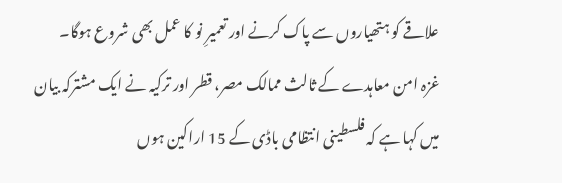علاقے کو ہتھیاروں سے پاک کرنے اور تعمیرِ نو کا عمل بھی شروع ہوگا۔
غزہ امن معاہدے کے ثالث ممالک مصر، قطر اور ترکیہ نے ایک مشترکہ بیان میں کہا ہے کہ فلسطینی انتظامی باڈی کے 15 اراکین ہوں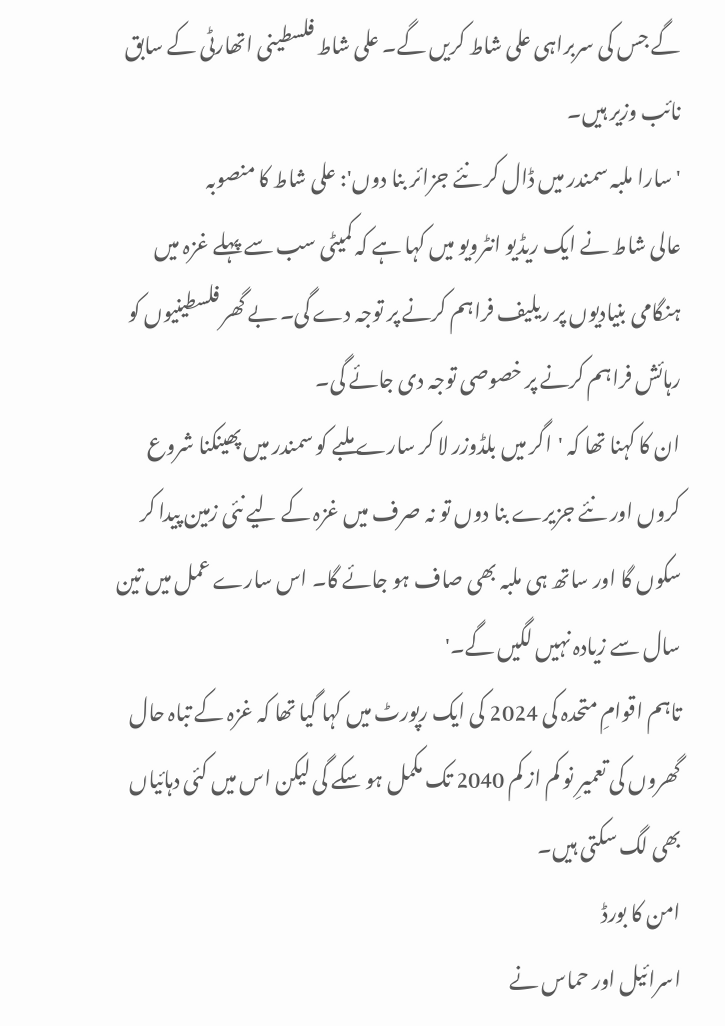گے جس کی سربراہی علی شاط کریں گے۔ علی شاط فلسطینی اتھارٹی کے سابق نائب وزیر ہیں۔
'سارا ملبہ سمندر میں ڈال کر نئے جزائر بنا دوں': علی شاط کا منصوبہ
عالی شاط نے ایک ریڈیو انٹرویو میں کہا ہے کہ کمیٹی سب سے پہلے غزہ میں ہنگامی بنیادیوں پر ریلیف فراہم کرنے پر توجہ دے گی۔ بے گھر فلسطینیوں کو رہائش فراہم کرنے پر خصوصی توجہ دی جائے گی۔
ان کا کہنا تھا کہ 'اگر میں بلڈوزر لا کر سارے ملبے کو سمندر میں پھینکنا شروع کروں اور نئے جزیرے بنا دوں تو نہ صرف میں غزہ کے لیے نئی زمین پیدا کر سکوں گا اور ساتھ ہی ملبہ بھی صاف ہو جائے گا۔ اس سارے عمل میں تین سال سے زیادہ نہیں لگیں گے۔'
تاہم اقوامِ متحدہ کی 2024 کی ایک رپورٹ میں کہا گیا تھا کہ غزہ کے تباہ حال گھروں کی تعمیرِ نو کم از کم 2040 تک مکمل ہو سکے گی لیکن اس میں کئی دہائیاں بھی لگ سکتی ہیں۔
امن کا بورڈ
اسرائیل اور حماس نے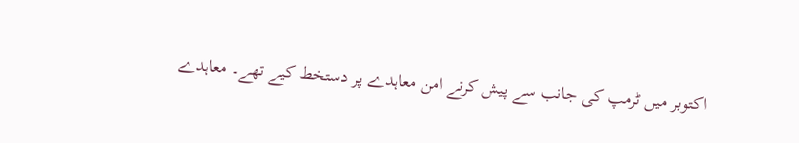اکتوبر میں ٹرمپ کی جانب سے پیش کرنے امن معاہدے پر دستخط کیے تھے۔ معاہدے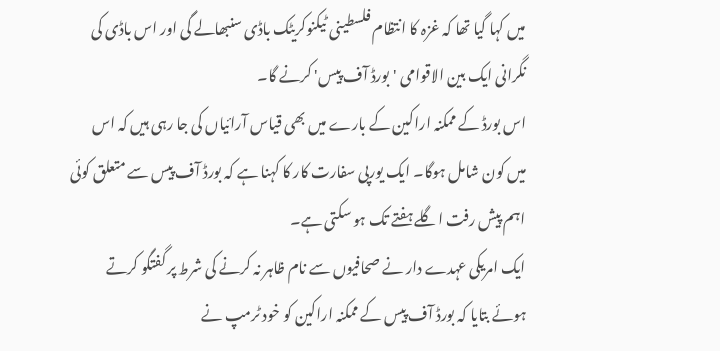میں کہا گیا تھا کہ غزہ کا انتظام فلسطینی ٹیکنوکریٹک باڈی سنبھالے گی اور اس باڈی کی نگرانی ایک بین الاقوامی 'بورڈ آف پیس' کرنے گا۔
اس بورڈ کے ممکنہ اراکین کے بارے میں بھی قیاس آرائیاں کی جا رہی ہیں کہ اس میں کون شامل ہوگا۔ ایک یورپی سفارت کار کا کہنا ہے کہ بورڈ آف پیس سے متعلق کوئی اہم پیش رفت اگلے ہفتے تک ہو سکتی ہے۔
ایک امریکی عہدے دار نے صحافیوں سے نام ظاہر نہ کرنے کی شرط پر گفتگو کرتے ہوئے بتایا کہ بورڈ آف پیس کے ممکنہ اراکین کو خود ٹرمپ نے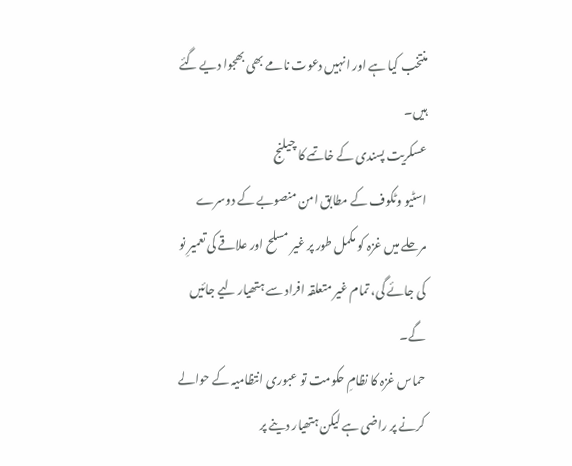منتخب کیا ہے اور انہیں دعوت نامے بھی بھجوا دیے گئے ہیں۔
عسکریت پسندی کے خاتمے کا چیلنج
اسٹیو وٹکوف کے مطابق امن منصوبے کے دوسرے مرحلے میں غزہ کو مکمل طور پر غیر مسلح اور علاقے کی تعمیرِ نو کی جائے گی، تمام غیر متعلقہ افراد سے ہتھیار لیے جائیں گے۔
حماس غزہ کا نظامِ حکومت تو عبوری انتظامیہ کے حوالے کرنے پر راضی ہے لیکن ہتھیار دینے پر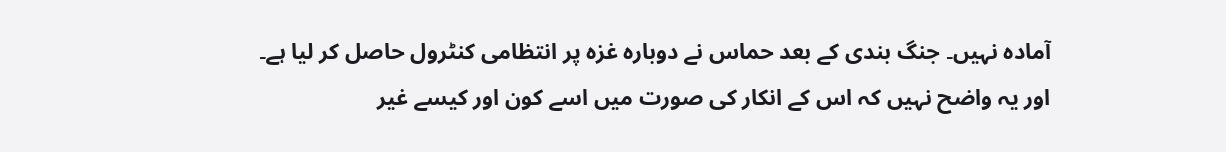آمادہ نہیں۔ جنگ بندی کے بعد حماس نے دوبارہ غزہ پر انتظامی کنٹرول حاصل کر لیا ہے۔ اور یہ واضح نہیں کہ اس کے انکار کی صورت میں اسے کون اور کیسے غیر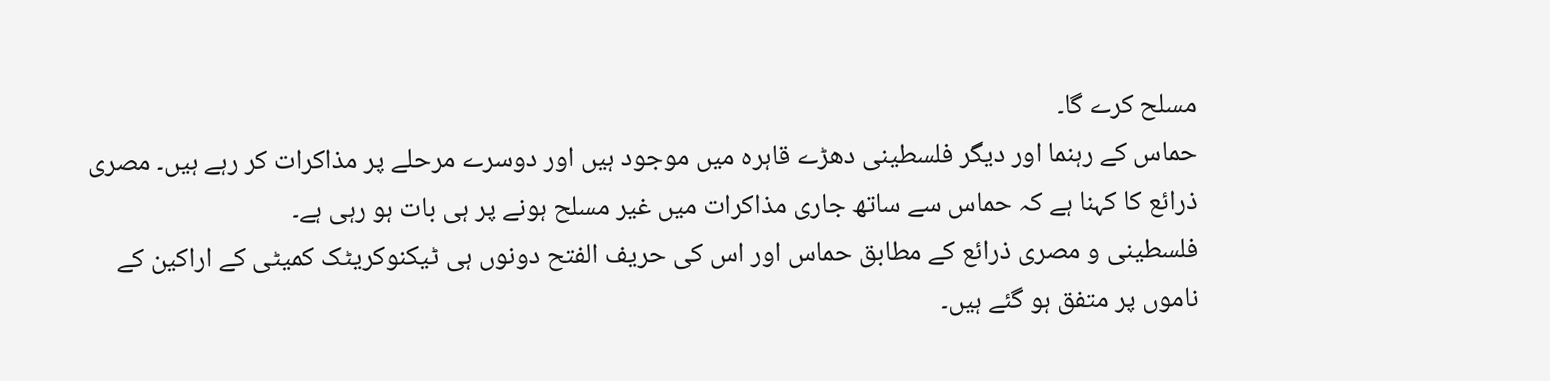مسلح کرے گا۔
حماس کے رہنما اور دیگر فلسطینی دھڑے قاہرہ میں موجود ہیں اور دوسرے مرحلے پر مذاکرات کر رہے ہیں۔ مصری ذرائع کا کہنا ہے کہ حماس سے ساتھ جاری مذاکرات میں غیر مسلح ہونے پر ہی بات ہو رہی ہے۔
فلسطینی و مصری ذرائع کے مطابق حماس اور اس کی حریف الفتح دونوں ہی ٹیکنوکریٹک کمیٹی کے اراکین کے ناموں پر متفق ہو گئے ہیں۔